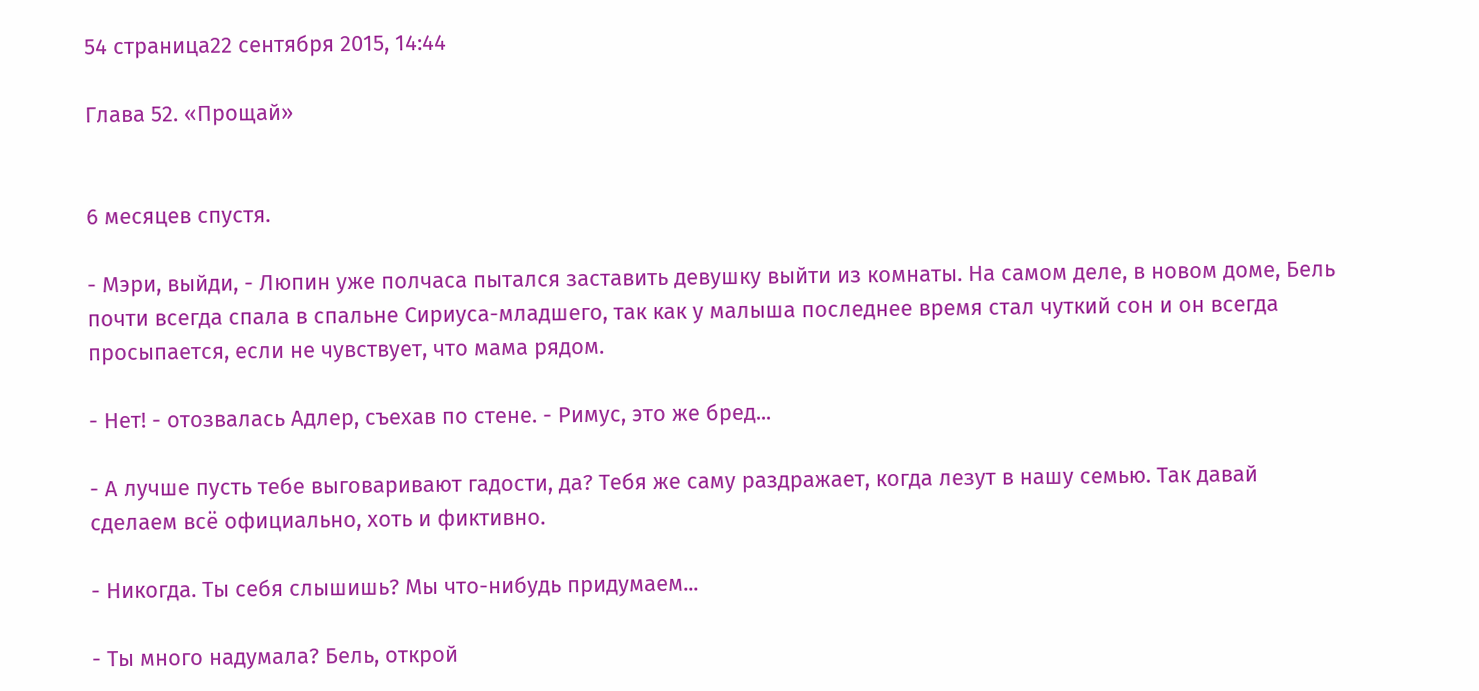54 страница22 сентября 2015, 14:44

Глава 52. «Прощай»


6 месяцев спустя.

- Мэри, выйди, - Люпин уже полчаса пытался заставить девушку выйти из комнаты. На самом деле, в новом доме, Бель почти всегда спала в спальне Сириуса-младшего, так как у малыша последнее время стал чуткий сон и он всегда просыпается, если не чувствует, что мама рядом.

- Нет! - отозвалась Адлер, съехав по стене. - Римус, это же бред...

- А лучше пусть тебе выговаривают гадости, да? Тебя же саму раздражает, когда лезут в нашу семью. Так давай сделаем всё официально, хоть и фиктивно.

- Никогда. Ты себя слышишь? Мы что-нибудь придумаем...

- Ты много надумала? Бель, открой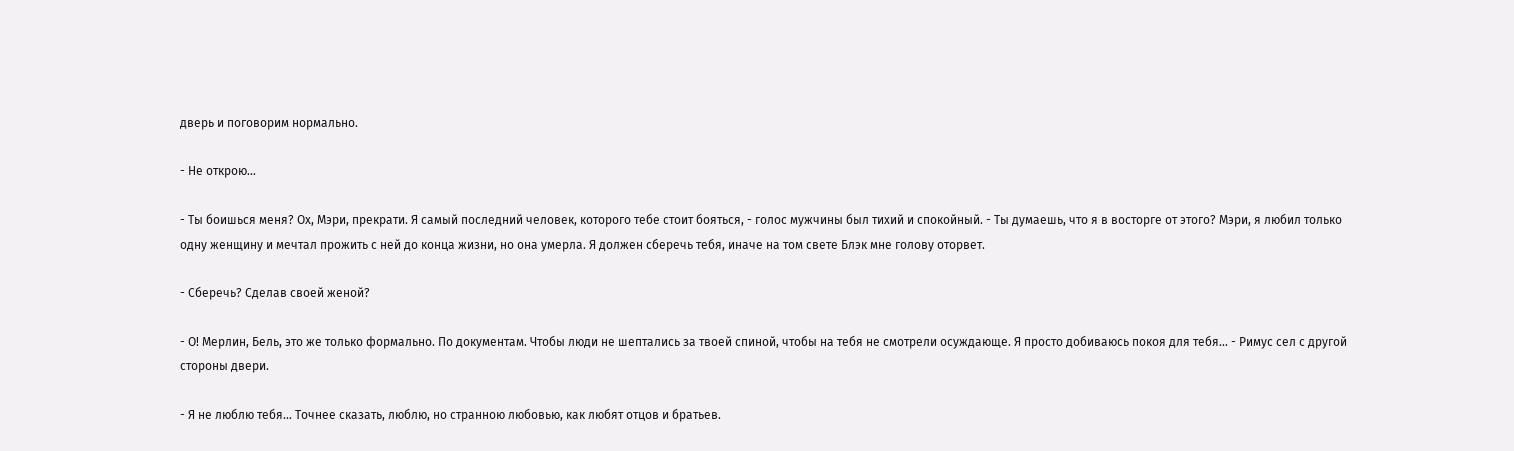дверь и поговорим нормально.

- Не открою...

- Ты боишься меня? Ох, Мэри, прекрати. Я самый последний человек, которого тебе стоит бояться, - голос мужчины был тихий и спокойный. - Ты думаешь, что я в восторге от этого? Мэри, я любил только одну женщину и мечтал прожить с ней до конца жизни, но она умерла. Я должен сберечь тебя, иначе на том свете Блэк мне голову оторвет.

- Сберечь? Сделав своей женой?

- О! Мерлин, Бель, это же только формально. По документам. Чтобы люди не шептались за твоей спиной, чтобы на тебя не смотрели осуждающе. Я просто добиваюсь покоя для тебя... - Римус сел с другой стороны двери.

- Я не люблю тебя... Точнее сказать, люблю, но странною любовью, как любят отцов и братьев.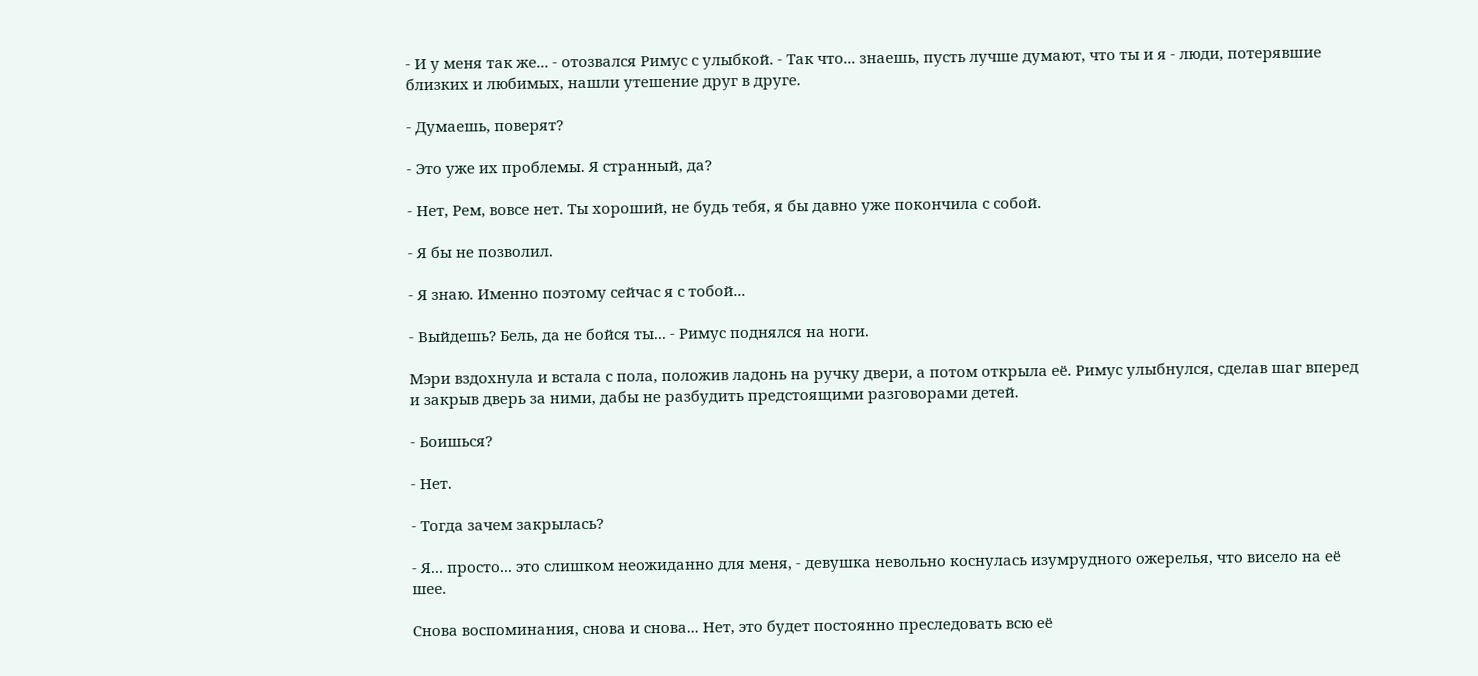- И у меня так же... - отозвался Римус с улыбкой. - Так что... знаешь, пусть лучше думают, что ты и я - люди, потерявшие близких и любимых, нашли утешение друг в друге.

- Думаешь, поверят?

- Это уже их проблемы. Я странный, да?

- Нет, Рем, вовсе нет. Ты хороший, не будь тебя, я бы давно уже покончила с собой.

- Я бы не позволил.

- Я знаю. Именно поэтому сейчас я с тобой...

- Выйдешь? Бель, да не бойся ты... - Римус поднялся на ноги.

Мэри вздохнула и встала с пола, положив ладонь на ручку двери, а потом открыла её. Римус улыбнулся, сделав шаг вперед и закрыв дверь за ними, дабы не разбудить предстоящими разговорами детей.

- Боишься?

- Нет.

- Тогда зачем закрылась?

- Я... просто... это слишком неожиданно для меня, - девушка невольно коснулась изумрудного ожерелья, что висело на её шее.

Снова воспоминания, снова и снова... Нет, это будет постоянно преследовать всю её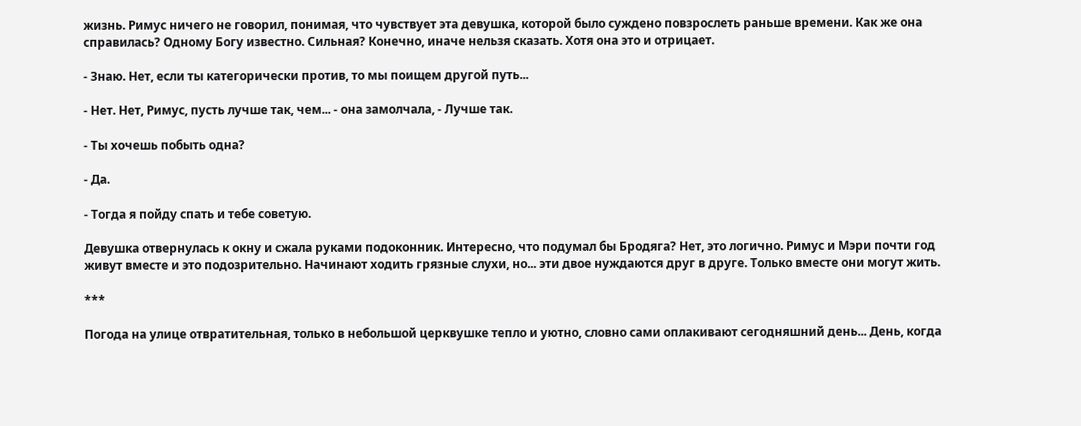жизнь. Римус ничего не говорил, понимая, что чувствует эта девушка, которой было суждено повзрослеть раньше времени. Как же она справилась? Одному Богу известно. Сильная? Конечно, иначе нельзя сказать. Хотя она это и отрицает.

- Знаю. Нет, если ты категорически против, то мы поищем другой путь...

- Нет. Нет, Римус, пусть лучше так, чем... - она замолчала, - Лучше так.

- Ты хочешь побыть одна?

- Да.

- Тогда я пойду спать и тебе советую.

Девушка отвернулась к окну и сжала руками подоконник. Интересно, что подумал бы Бродяга? Нет, это логично. Римус и Мэри почти год живут вместе и это подозрительно. Начинают ходить грязные слухи, но... эти двое нуждаются друг в друге. Только вместе они могут жить.

***

Погода на улице отвратительная, только в небольшой церквушке тепло и уютно, словно сами оплакивают сегодняшний день... День, когда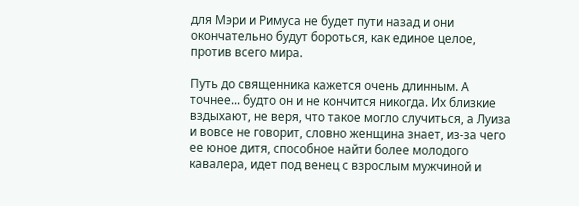для Мэри и Римуса не будет пути назад и они окончательно будут бороться, как единое целое, против всего мира.

Путь до священника кажется очень длинным. А точнее... будто он и не кончится никогда. Их близкие вздыхают, не веря, что такое могло случиться, а Луиза и вовсе не говорит, словно женщина знает, из-за чего ее юное дитя, способное найти более молодого кавалера, идет под венец с взрослым мужчиной и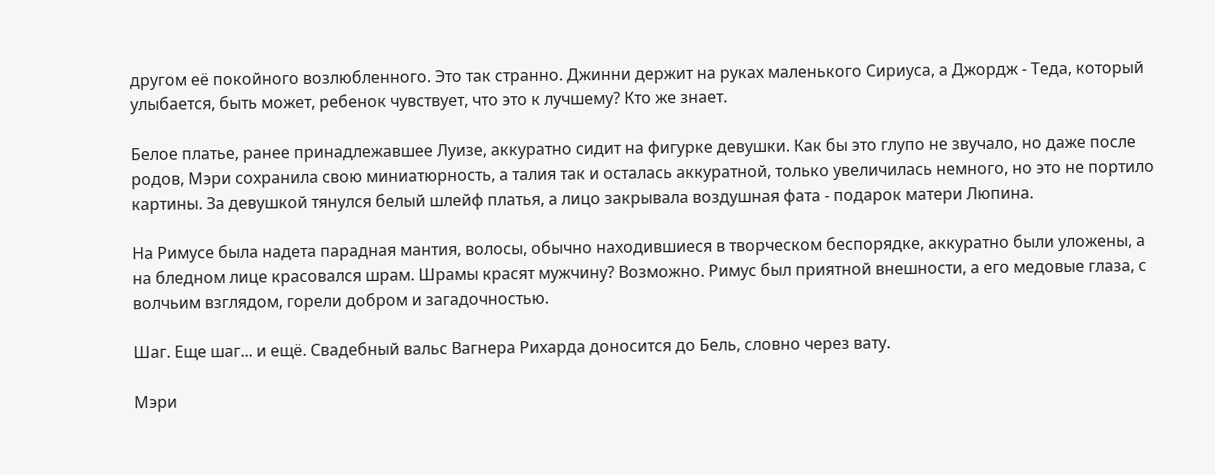другом её покойного возлюбленного. Это так странно. Джинни держит на руках маленького Сириуса, а Джордж - Теда, который улыбается, быть может, ребенок чувствует, что это к лучшему? Кто же знает.

Белое платье, ранее принадлежавшее Луизе, аккуратно сидит на фигурке девушки. Как бы это глупо не звучало, но даже после родов, Мэри сохранила свою миниатюрность, а талия так и осталась аккуратной, только увеличилась немного, но это не портило картины. За девушкой тянулся белый шлейф платья, а лицо закрывала воздушная фата - подарок матери Люпина.

На Римусе была надета парадная мантия, волосы, обычно находившиеся в творческом беспорядке, аккуратно были уложены, а на бледном лице красовался шрам. Шрамы красят мужчину? Возможно. Римус был приятной внешности, а его медовые глаза, с волчьим взглядом, горели добром и загадочностью.

Шаг. Еще шаг... и ещё. Свадебный вальс Вагнера Рихарда доносится до Бель, словно через вату.

Мэри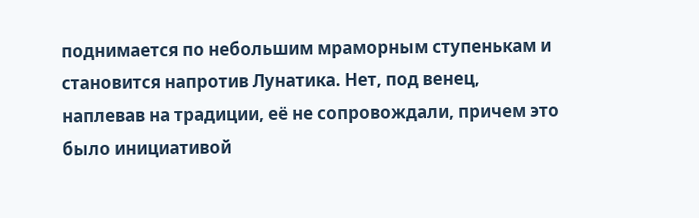поднимается по небольшим мраморным ступенькам и становится напротив Лунатика. Нет, под венец, наплевав на традиции, её не сопровождали, причем это было инициативой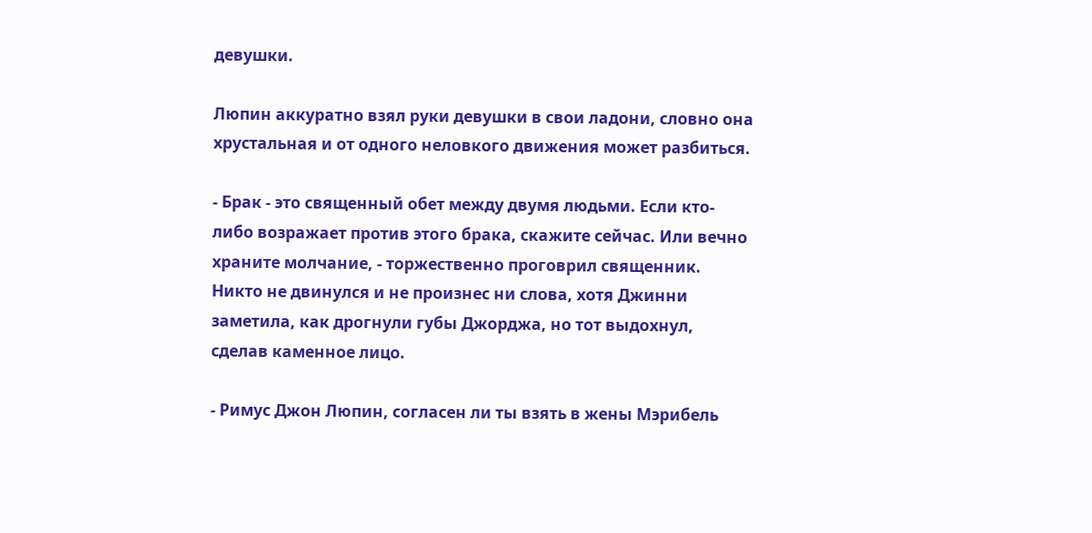девушки.

Люпин аккуратно взял руки девушки в свои ладони, словно она хрустальная и от одного неловкого движения может разбиться.

- Брак - это священный обет между двумя людьми. Если кто-либо возражает против этого брака, скажите сейчас. Или вечно храните молчание, - торжественно проговрил священник. Никто не двинулся и не произнес ни слова, хотя Джинни заметила, как дрогнули губы Джорджа, но тот выдохнул, сделав каменное лицо.

- Римус Джон Люпин, согласен ли ты взять в жены Мэрибель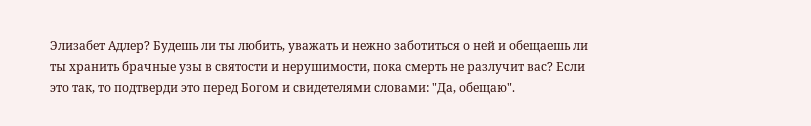Элизабет Адлер? Будешь ли ты любить, уважать и нежно заботиться о ней и обещаешь ли ты хранить брачные узы в святости и нерушимости, пока смерть не разлучит вас? Если это так, то подтверди это перед Богом и свидетелями словами: "Да, обещаю".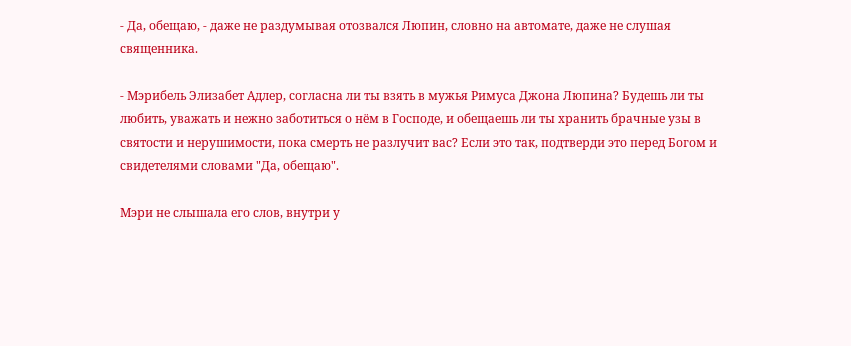- Да, обещаю, - даже не раздумывая отозвался Люпин, словно на автомате, даже не слушая священника.

- Мэрибель Элизабет Адлер, согласна ли ты взять в мужья Римуса Джона Люпина? Будешь ли ты любить, уважать и нежно заботиться о нём в Господе, и обещаешь ли ты хранить брачные узы в святости и нерушимости, пока смерть не разлучит вас? Если это так, подтверди это перед Богом и свидетелями словами "Да, обещаю".

Мэри не слышала его слов, внутри у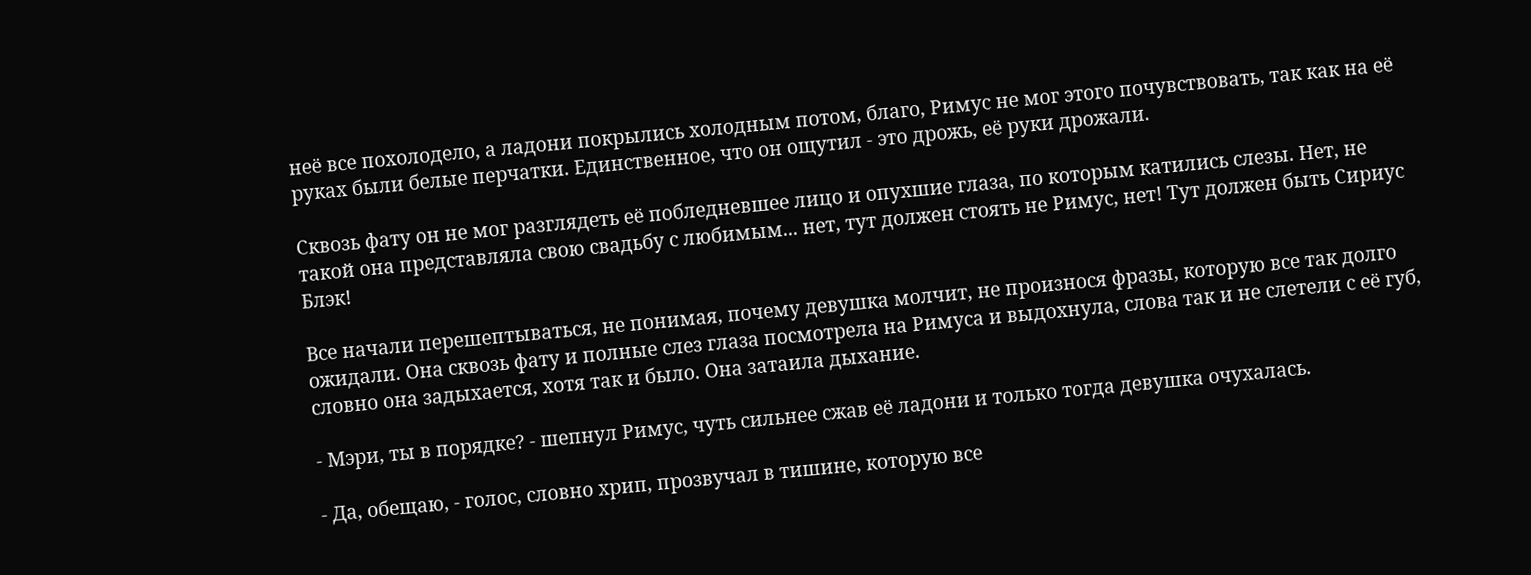неё все похолодело, а ладони покрылись холодным потом, благо, Римус не мог этого почувствовать, так как на её руках были белые перчатки. Единственное, что он ощутил - это дрожь, её руки дрожали.

Сквозь фату он не мог разглядеть её побледневшее лицо и опухшие глаза, по которым катились слезы. Нет, не такой она представляла свою свадьбу с любимым... нет, тут должен стоять не Римус, нет! Тут должен быть Сириус Блэк!

Все начали перешептываться, не понимая, почему девушка молчит, не произнося фразы, которую все так долго ожидали. Она сквозь фату и полные слез глаза посмотрела на Римуса и выдохнула, слова так и не слетели с её губ, словно она задыхается, хотя так и было. Она затаила дыхание.

- Мэри, ты в порядке? - шепнул Римус, чуть сильнее сжав её ладони и только тогда девушка очухалась.

- Да, обещаю, - голос, словно хрип, прозвучал в тишине, которую все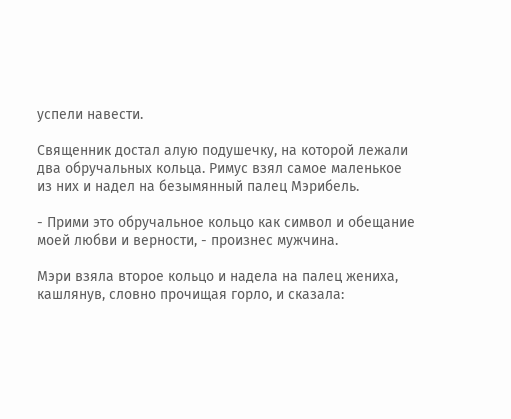успели навести.

Священник достал алую подушечку, на которой лежали два обручальных кольца. Римус взял самое маленькое из них и надел на безымянный палец Мэрибель.

- Прими это обручальное кольцо как символ и обещание моей любви и верности, - произнес мужчина.

Мэри взяла второе кольцо и надела на палец жениха, кашлянув, словно прочищая горло, и сказала: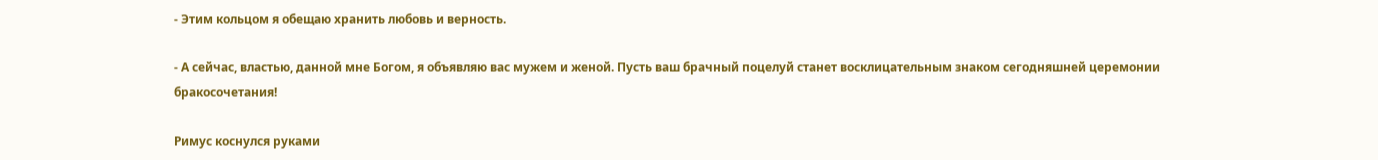- Этим кольцом я обещаю хранить любовь и верность.

- А сейчас, властью, данной мне Богом, я объявляю вас мужем и женой. Пусть ваш брачный поцелуй станет восклицательным знаком сегодняшней церемонии бракосочетания!

Римус коснулся руками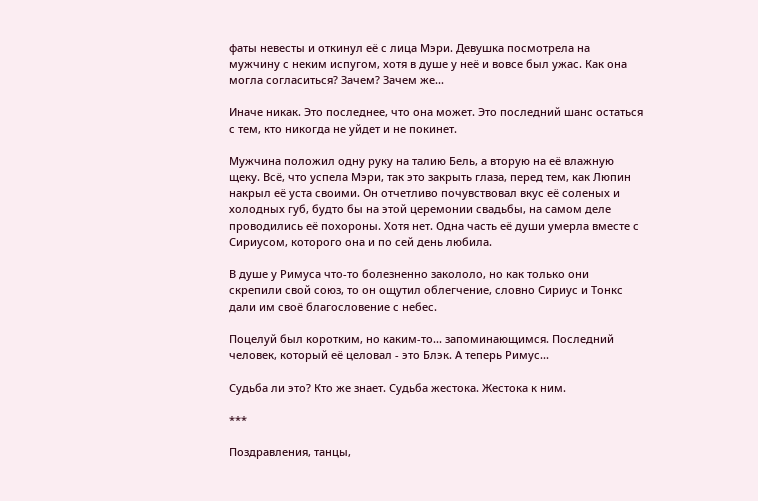фаты невесты и откинул её с лица Мэри. Девушка посмотрела на мужчину с неким испугом, хотя в душе у неё и вовсе был ужас. Как она могла согласиться? Зачем? Зачем же...

Иначе никак. Это последнее, что она может. Это последний шанс остаться с тем, кто никогда не уйдет и не покинет.

Мужчина положил одну руку на талию Бель, а вторую на её влажную щеку. Всё, что успела Мэри, так это закрыть глаза, перед тем, как Люпин накрыл её уста своими. Он отчетливо почувствовал вкус её соленых и холодных губ, будто бы на этой церемонии свадьбы, на самом деле проводились её похороны. Хотя нет. Одна часть её души умерла вместе с Сириусом, которого она и по сей день любила.

В душе у Римуса что-то болезненно закололо, но как только они скрепили свой союз, то он ощутил облегчение, словно Сириус и Тонкс дали им своё благословение с небес.

Поцелуй был коротким, но каким-то... запоминающимся. Последний человек, который её целовал - это Блэк. А теперь Римус...

Судьба ли это? Кто же знает. Судьба жестока. Жестока к ним.

***

Поздравления, танцы,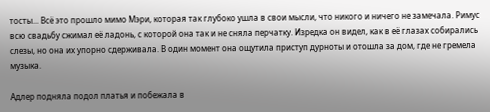тосты... Всё это прошло мимо Мэри, которая так глубоко ушла в свои мысли, что никого и ничего не замечала. Римус всю свадьбу сжимал её ладонь, с которой она так и не сняла перчатку. Изредка он видел, как в её глазах собирались слезы, но она их упорно сдерживала. В один момент она ощутила приступ дурноты и отошла за дом, где не гремела музыка.

Адлер подняла подол платья и побежала в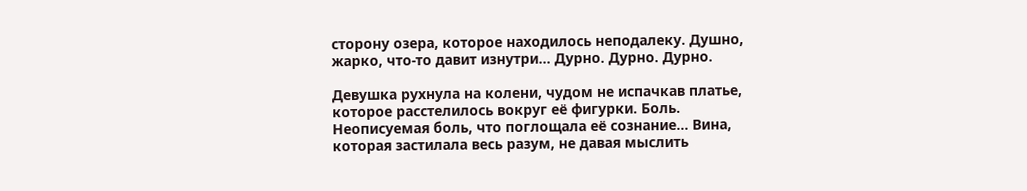сторону озера, которое находилось неподалеку. Душно, жарко, что-то давит изнутри... Дурно. Дурно. Дурно.

Девушка рухнула на колени, чудом не испачкав платье, которое расстелилось вокруг её фигурки. Боль. Неописуемая боль, что поглощала её сознание... Вина, которая застилала весь разум, не давая мыслить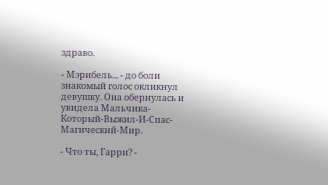здраво.

- Мэрибель... - до боли знакомый голос окликнул девушку. Она обернулась и увидела Мальчика-Который-Выжил-И-Спас-Магический-Мир.

- Что ты, Гарри? -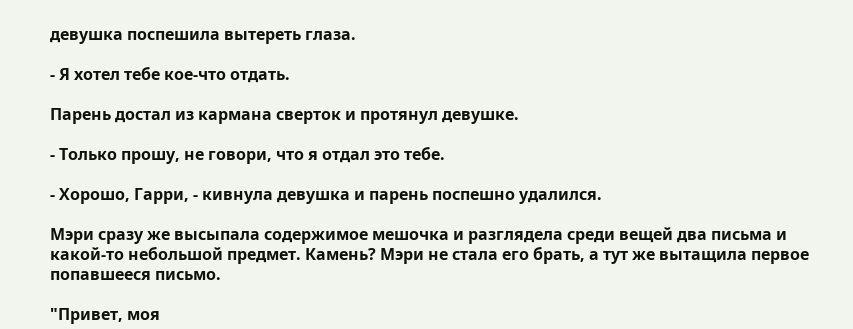девушка поспешила вытереть глаза.

- Я хотел тебе кое-что отдать.

Парень достал из кармана сверток и протянул девушке.

- Только прошу, не говори, что я отдал это тебе.

- Хорошо, Гарри, - кивнула девушка и парень поспешно удалился.

Мэри сразу же высыпала содержимое мешочка и разглядела среди вещей два письма и какой-то небольшой предмет. Камень? Мэри не стала его брать, а тут же вытащила первое попавшееся письмо.

"Привет, моя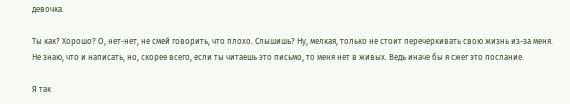девочка.

Ты как? Хорошо? О, нет-нет, не смей говорить, что плохо. Слышишь? Ну, мелкая, только не стоит перечеркивать свою жизнь из-за меня. Не знаю, что и написать, но, скорее всего, если ты читаешь это письмо, то меня нет в живых. Ведь иначе бы я сжег это послание.

Я так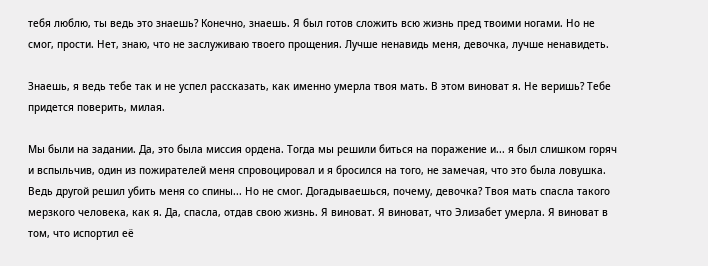тебя люблю, ты ведь это знаешь? Конечно, знаешь. Я был готов сложить всю жизнь пред твоими ногами. Но не смог, прости. Нет, знаю, что не заслуживаю твоего прощения. Лучше ненавидь меня, девочка, лучше ненавидеть.

Знаешь, я ведь тебе так и не успел рассказать, как именно умерла твоя мать. В этом виноват я. Не веришь? Тебе придется поверить, милая.

Мы были на задании. Да, это была миссия ордена. Тогда мы решили биться на поражение и... я был слишком горяч и вспыльчив, один из пожирателей меня спровоцировал и я бросился на того, не замечая, что это была ловушка. Ведь другой решил убить меня со спины... Но не смог. Догадываешься, почему, девочка? Твоя мать спасла такого мерзкого человека, как я. Да, спасла, отдав свою жизнь. Я виноват. Я виноват, что Элизабет умерла. Я виноват в том, что испортил её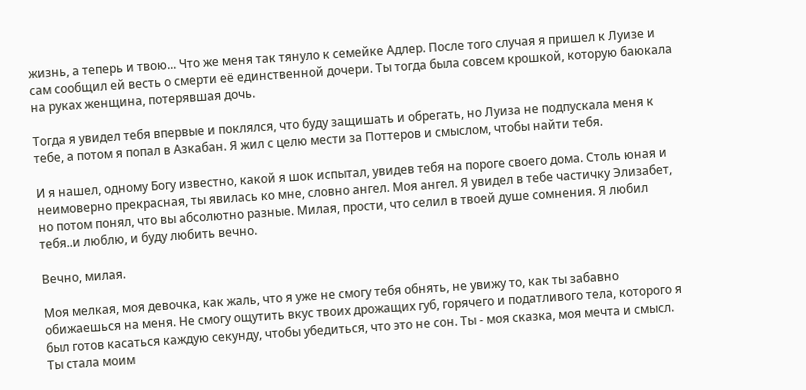жизнь, а теперь и твою... Что же меня так тянуло к семейке Адлер. После того случая я пришел к Луизе и сам сообщил ей весть о смерти её единственной дочери. Ты тогда была совсем крошкой, которую баюкала на руках женщина, потерявшая дочь.

Тогда я увидел тебя впервые и поклялся, что буду защишать и обрегать, но Луиза не подпускала меня к тебе, а потом я попал в Азкабан. Я жил с целю мести за Поттеров и смыслом, чтобы найти тебя.

И я нашел, одному Богу известно, какой я шок испытал, увидев тебя на пороге своего дома. Столь юная и неимоверно прекрасная, ты явилась ко мне, словно ангел. Моя ангел. Я увидел в тебе частичку Элизабет, но потом понял, что вы абсолютно разные. Милая, прости, что селил в твоей душе сомнения. Я любил тебя..и люблю, и буду любить вечно.

Вечно, милая.

Моя мелкая, моя девочка, как жаль, что я уже не смогу тебя обнять, не увижу то, как ты забавно обижаешься на меня. Не смогу ощутить вкус твоих дрожащих губ, горячего и податливого тела, которого я был готов касаться каждую секунду, чтобы убедиться, что это не сон. Ты - моя сказка, моя мечта и смысл. Ты стала моим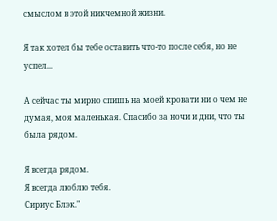смыслом в этой никчемной жизни.

Я так хотел бы тебе оставить что-то после себя, но не успел...

А сейчас ты мирно спишь на моей кровати ни о чем не думая, моя маленькая. Спасибо за ночи и дни, что ты была рядом.

Я всегда рядом.
Я всегда люблю тебя.
Сириус Блэк."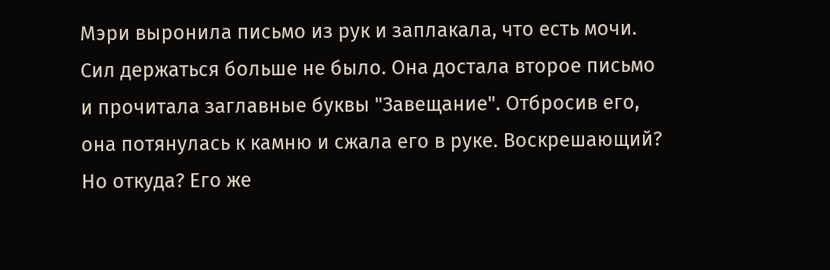Мэри выронила письмо из рук и заплакала, что есть мочи. Сил держаться больше не было. Она достала второе письмо и прочитала заглавные буквы "Завещание". Отбросив его, она потянулась к камню и сжала его в руке. Воскрешающий? Но откуда? Его же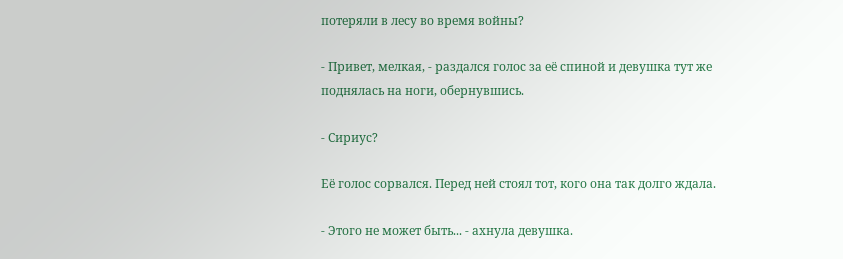потеряли в лесу во время войны?

- Привет, мелкая, - раздался голос за её спиной и девушка тут же поднялась на ноги, обернувшись.

- Сириус?

Её голос сорвался. Перед ней стоял тот, кого она так долго ждала.

- Этого не может быть... - ахнула девушка.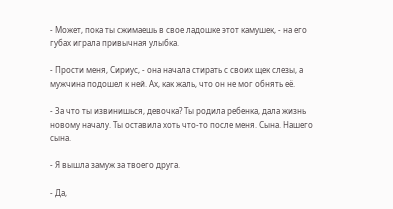- Может, пока ты сжимаешь в свое ладошке этот камушек, - на его губах играла привычная улыбка.

- Прости меня, Сириус, - она начала стирать с своих щек слезы, а мужчина подошел к ней. Ах, как жаль, что он не мог обнять её.

- За что ты извинишься, девочка? Ты родила ребенка, дала жизнь новому началу. Ты оставила хоть что-то после меня. Сына. Нашего сына.

- Я вышла замуж за твоего друга.

- Да,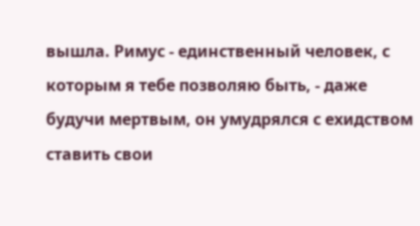вышла. Римус - единственный человек, с которым я тебе позволяю быть, - даже будучи мертвым, он умудрялся с ехидством ставить свои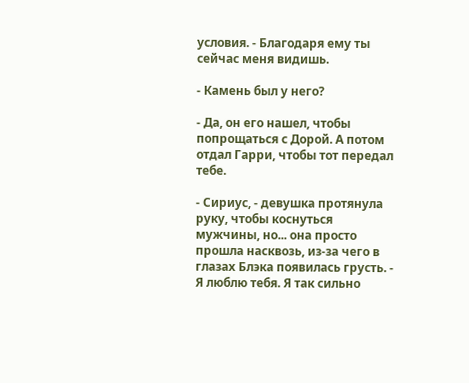условия. - Благодаря ему ты сейчас меня видишь.

- Камень был у него?

- Да, он его нашел, чтобы попрощаться с Дорой. А потом отдал Гарри, чтобы тот передал тебе.

- Сириус, - девушка протянула руку, чтобы коснуться мужчины, но... она просто прошла насквозь, из-за чего в глазах Блэка появилась грусть. - Я люблю тебя. Я так сильно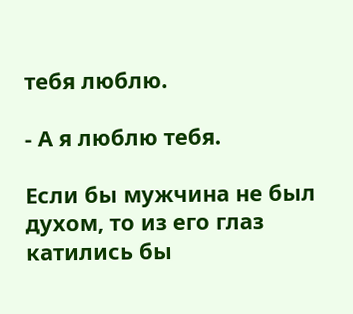тебя люблю.

- А я люблю тебя.

Если бы мужчина не был духом, то из его глаз катились бы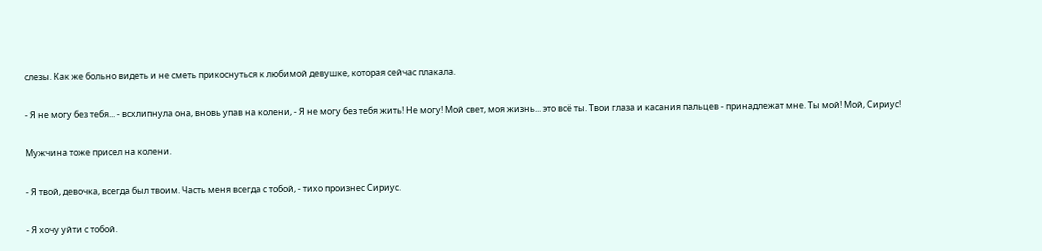слезы. Как же больно видеть и не сметь прикоснуться к любимой девушке, которая сейчас плакала.

- Я не могу без тебя... - всхлипнула она, вновь упав на колени, - Я не могу без тебя жить! Не могу! Мой свет, моя жизнь... это всё ты. Твои глаза и касания пальцев - принадлежат мне. Ты мой! Мой, Сириус!

Мужчина тоже присел на колени.

- Я твой, девочка, всегда был твоим. Часть меня всегда с тобой, - тихо произнес Сириус.

- Я хочу уйти с тобой.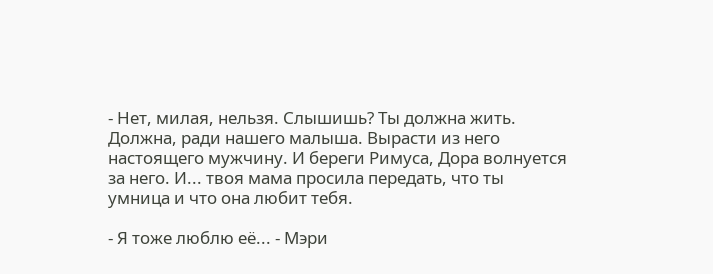- Нет, милая, нельзя. Слышишь? Ты должна жить. Должна, ради нашего малыша. Вырасти из него настоящего мужчину. И береги Римуса, Дора волнуется за него. И... твоя мама просила передать, что ты умница и что она любит тебя.

- Я тоже люблю её... - Мэри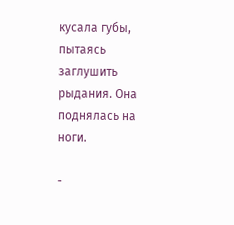кусала губы, пытаясь заглушить рыдания. Она поднялась на ноги.

-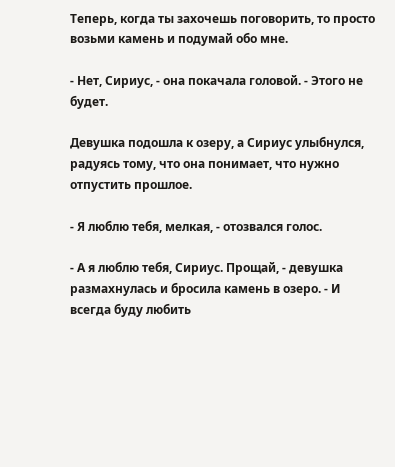Теперь, когда ты захочешь поговорить, то просто возьми камень и подумай обо мне.

- Нет, Сириус, - она покачала головой. - Этого не будет.

Девушка подошла к озеру, а Сириус улыбнулся, радуясь тому, что она понимает, что нужно отпустить прошлое.

- Я люблю тебя, мелкая, - отозвался голос.

- А я люблю тебя, Сириус. Прощай, - девушка размахнулась и бросила камень в озеро. - И всегда буду любить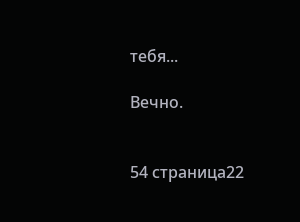тебя...

Вечно.


54 страница22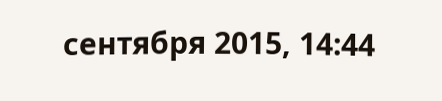сентября 2015, 14:44